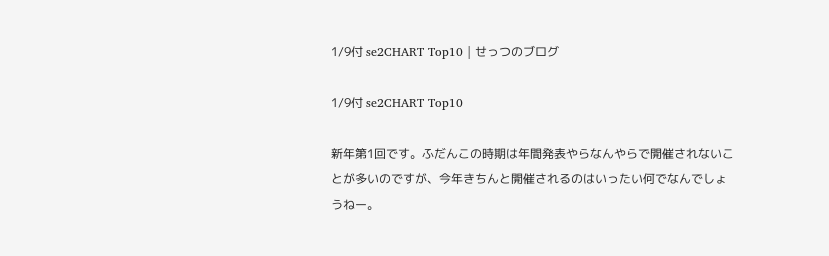1/9付 se2CHART Top10 | せっつのブログ

1/9付 se2CHART Top10

新年第1回です。ふだんこの時期は年間発表やらなんやらで開催されないことが多いのですが、今年きちんと開催されるのはいったい何でなんでしょうねー。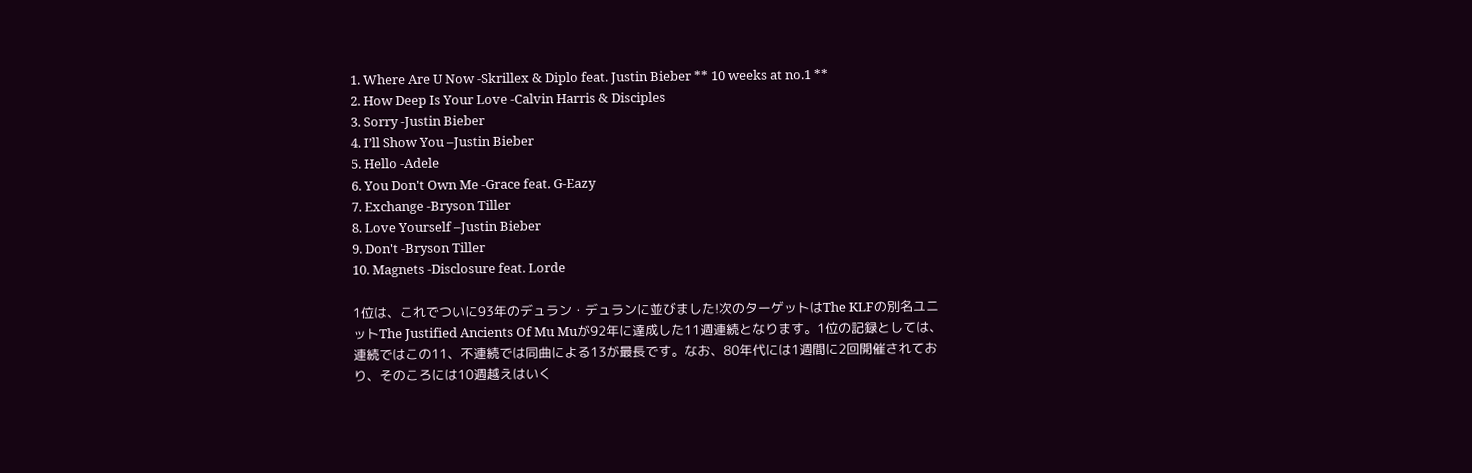1. Where Are U Now -Skrillex & Diplo feat. Justin Bieber ** 10 weeks at no.1 **
2. How Deep Is Your Love -Calvin Harris & Disciples
3. Sorry -Justin Bieber
4. I’ll Show You –Justin Bieber
5. Hello -Adele
6. You Don't Own Me -Grace feat. G-Eazy
7. Exchange -Bryson Tiller
8. Love Yourself –Justin Bieber
9. Don't -Bryson Tiller
10. Magnets -Disclosure feat. Lorde

1位は、これでついに93年のデュラン・デュランに並びました!次のターゲットはThe KLFの別名ユニットThe Justified Ancients Of Mu Muが92年に達成した11週連続となります。1位の記録としては、連続ではこの11、不連続では同曲による13が最長です。なお、80年代には1週間に2回開催されており、そのころには10週越えはいく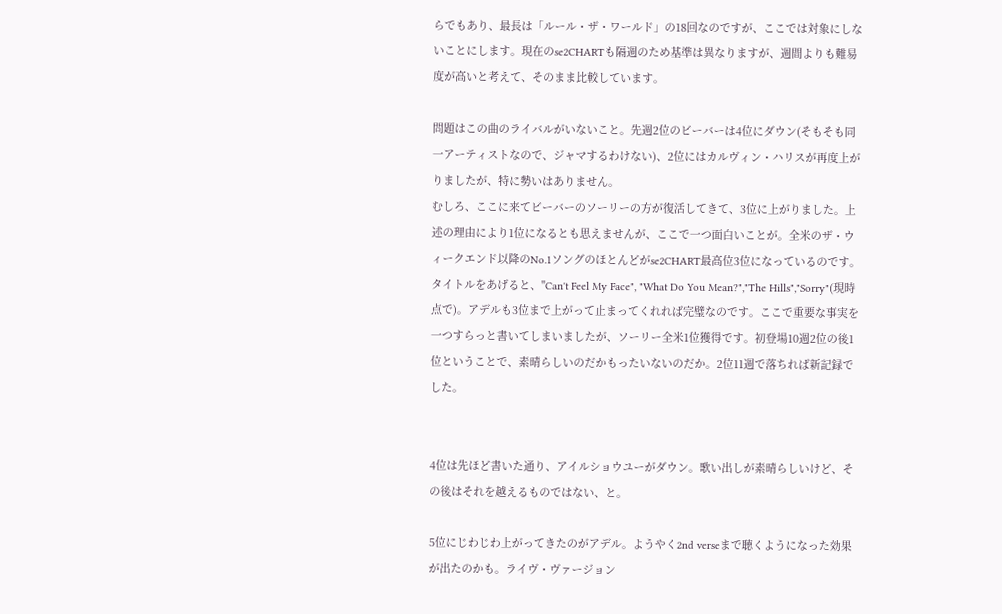らでもあり、最長は「ルール・ザ・ワールド」の18回なのですが、ここでは対象にしないことにします。現在のse2CHARTも隔週のため基準は異なりますが、週間よりも難易度が高いと考えて、そのまま比較しています。

問題はこの曲のライバルがいないこと。先週2位のビーバーは4位にダウン(そもそも同一アーティストなので、ジャマするわけない)、2位にはカルヴィン・ハリスが再度上がりましたが、特に勢いはありません。
むしろ、ここに来てビーバーのソーリーの方が復活してきて、3位に上がりました。上述の理由により1位になるとも思えませんが、ここで一つ面白いことが。全米のザ・ウィークエンド以降のNo.1ソングのほとんどがse2CHART最高位3位になっているのです。タイトルをあげると、"Can't Feel My Face", "What Do You Mean?","The Hills","Sorry"(現時点で)。アデルも3位まで上がって止まってくれれば完璧なのです。ここで重要な事実を一つすらっと書いてしまいましたが、ソーリー全米1位獲得です。初登場10週2位の後1位ということで、素晴らしいのだかもったいないのだか。2位11週で落ちれば新記録でした。


4位は先ほど書いた通り、アイルショウユーがダウン。歌い出しが素晴らしいけど、その後はそれを越えるものではない、と。

5位にじわじわ上がってきたのがアデル。ようやく2nd verseまで聴くようになった効果が出たのかも。ライヴ・ヴァージョン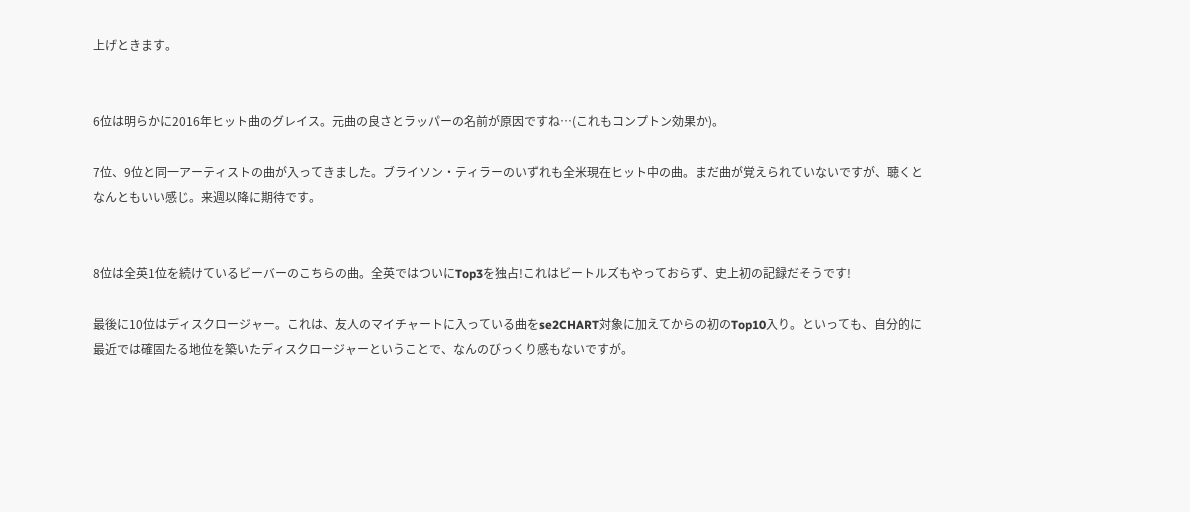上げときます。


6位は明らかに2016年ヒット曲のグレイス。元曲の良さとラッパーの名前が原因ですね…(これもコンプトン効果か)。

7位、9位と同一アーティストの曲が入ってきました。ブライソン・ティラーのいずれも全米現在ヒット中の曲。まだ曲が覚えられていないですが、聴くとなんともいい感じ。来週以降に期待です。


8位は全英1位を続けているビーバーのこちらの曲。全英ではついにTop3を独占!これはビートルズもやっておらず、史上初の記録だそうです!

最後に10位はディスクロージャー。これは、友人のマイチャートに入っている曲をse2CHART対象に加えてからの初のTop10入り。といっても、自分的に最近では確固たる地位を築いたディスクロージャーということで、なんのびっくり感もないですが。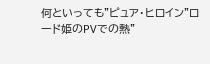何といっても"ピュア・ヒロイン"ロード姫のPVでの熱"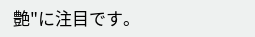艶"に注目です。